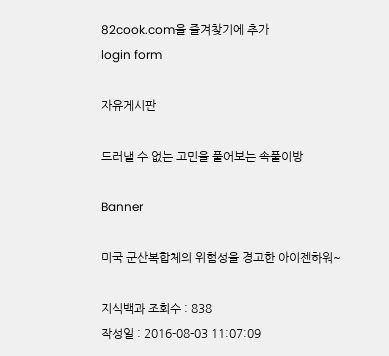82cook.com을 즐겨찾기에 추가
login form

자유게시판

드러낼 수 없는 고민을 풀어보는 속풀이방

Banner

미국 군산복합체의 위험성을 경고한 아이젠하워~

지식백과 조회수 : 838
작성일 : 2016-08-03 11:07:09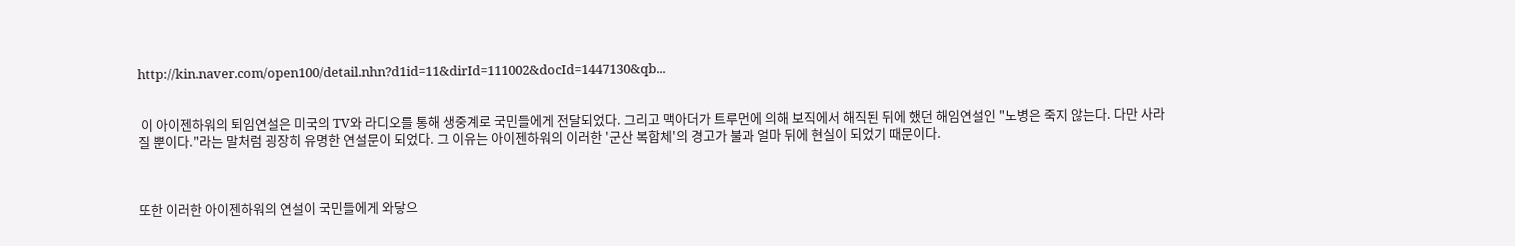http://kin.naver.com/open100/detail.nhn?d1id=11&dirId=111002&docId=1447130&qb...


 이 아이젠하워의 퇴임연설은 미국의 TV와 라디오를 통해 생중계로 국민들에게 전달되었다. 그리고 맥아더가 트루먼에 의해 보직에서 해직된 뒤에 했던 해임연설인 "노병은 죽지 않는다. 다만 사라질 뿐이다."라는 말처럼 굉장히 유명한 연설문이 되었다. 그 이유는 아이젠하워의 이러한 '군산 복합체'의 경고가 불과 얼마 뒤에 현실이 되었기 때문이다.



또한 이러한 아이젠하워의 연설이 국민들에게 와닿으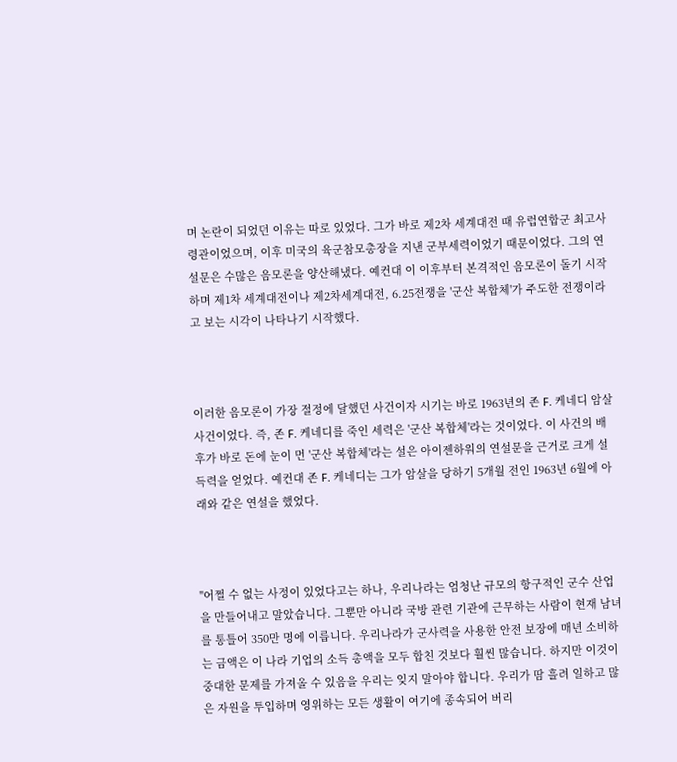며 논란이 되었던 이유는 따로 있었다. 그가 바로 제2차 세계대전 때 유럽연합군 최고사령관이었으며, 이후 미국의 육군참모총장을 지낸 군부세력이었기 때문이었다. 그의 연설문은 수많은 음모론을 양산해냈다. 예컨대 이 이후부터 본격적인 음모론이 돌기 시작하며 제1차 세계대전이나 제2차세계대전, 6.25전쟁을 '군산 복합체'가 주도한 전쟁이라고 보는 시각이 나타나기 시작했다.



이러한 음모론이 가장 절정에 달했던 사건이자 시기는 바로 1963년의 존 F. 케네디 암살사건이었다. 즉, 존 F. 케네디를 죽인 세력은 '군산 복합체'라는 것이었다. 이 사건의 배후가 바로 돈에 눈이 먼 '군산 복합체'라는 설은 아이젠하워의 연설문을 근거로 크게 설득력을 얻었다. 예컨대 존 F. 케네디는 그가 암살을 당하기 5개월 전인 1963년 6월에 아래와 같은 연설을 했었다.



"어쩔 수 없는 사정이 있었다고는 하나, 우리나라는 엄청난 규모의 항구적인 군수 산업을 만들어내고 말았습니다. 그뿐만 아니라 국방 관련 기관에 근무하는 사람이 현재 남녀를 통틀어 350만 명에 이릅니다. 우리나라가 군사력을 사용한 안전 보장에 매년 소비하는 금액은 이 나라 기업의 소득 총액을 모두 합친 것보다 훨씬 많습니다. 하지만 이것이 중대한 문제를 가져올 수 있음을 우리는 잊지 말아야 합니다. 우리가 땀 흘려 일하고 많은 자원을 투입하며 영위하는 모든 생활이 여기에 종속되어 버리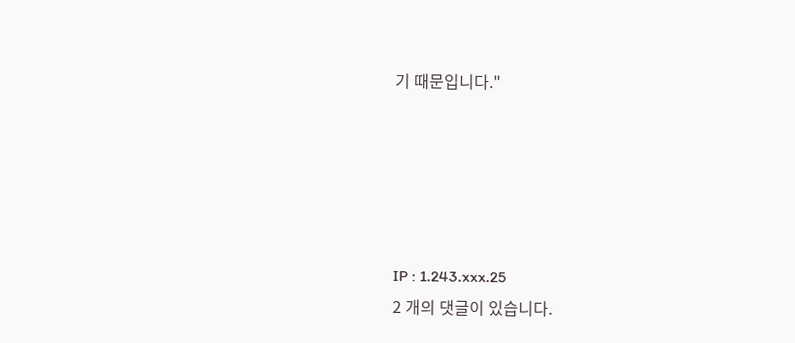기 때문입니다."





IP : 1.243.xxx.25
2 개의 댓글이 있습니다.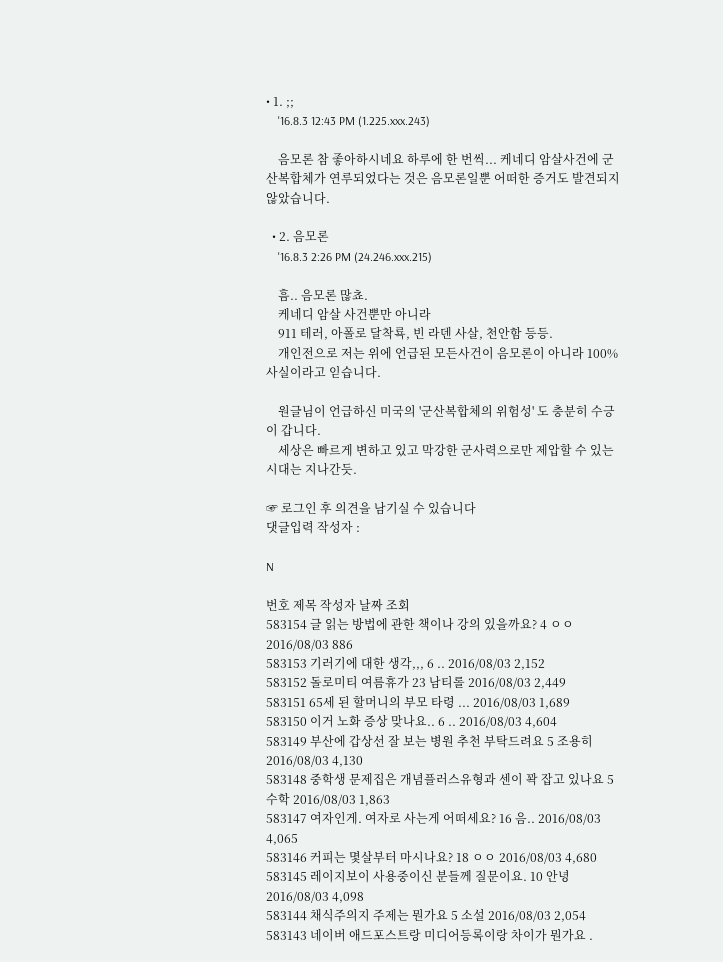• 1. ;;
    '16.8.3 12:43 PM (1.225.xxx.243)

    음모론 참 좋아하시네요 하루에 한 번씩... 케네디 암살사건에 군산복합체가 연루되었다는 것은 음모론일뿐 어떠한 증거도 발견되지 않았습니다.

  • 2. 음모론
    '16.8.3 2:26 PM (24.246.xxx.215)

    흠.. 음모론 많쵸.
    케네디 암살 사건뿐만 아니라
    911 테러, 아폴로 달착룍, 빈 라덴 사살, 천안함 등등.
    개인전으로 저는 위에 언급된 모든사건이 음모론이 아니라 100% 사실이라고 읻습니다.

    원글님이 언급하신 미국의 '군산복합체의 위험성' 도 충분히 수긍이 갑니다.
    세상은 빠르게 변하고 있고 막강한 군사력으로만 제압할 수 있는 시대는 지나간듯.

☞ 로그인 후 의견을 남기실 수 있습니다
댓글입력 작성자 :

N

번호 제목 작성자 날짜 조회
583154 글 읽는 방법에 관한 책이나 강의 있을까요? 4 ㅇㅇ 2016/08/03 886
583153 기러기에 대한 생각,,, 6 .. 2016/08/03 2,152
583152 돌로미티 여름휴가 23 남티롤 2016/08/03 2,449
583151 65세 된 할머니의 부모 타령 ... 2016/08/03 1,689
583150 이거 노화 증상 맞나요.. 6 .. 2016/08/03 4,604
583149 부산에 갑상선 잘 보는 병원 추천 부탁드려요 5 조용히 2016/08/03 4,130
583148 중학생 문제집은 개념플러스유형과 센이 꽉 잡고 있나요 5 수학 2016/08/03 1,863
583147 여자인게. 여자로 사는게 어떠세요? 16 음.. 2016/08/03 4,065
583146 커피는 몇살부터 마시나요? 18 ㅇㅇ 2016/08/03 4,680
583145 레이지보이 사용중이신 분들께 질문이요. 10 안녕 2016/08/03 4,098
583144 채식주의지 주제는 뭔가요 5 소설 2016/08/03 2,054
583143 네이버 애드포스트랑 미디어등록이랑 차이가 뭔가요 .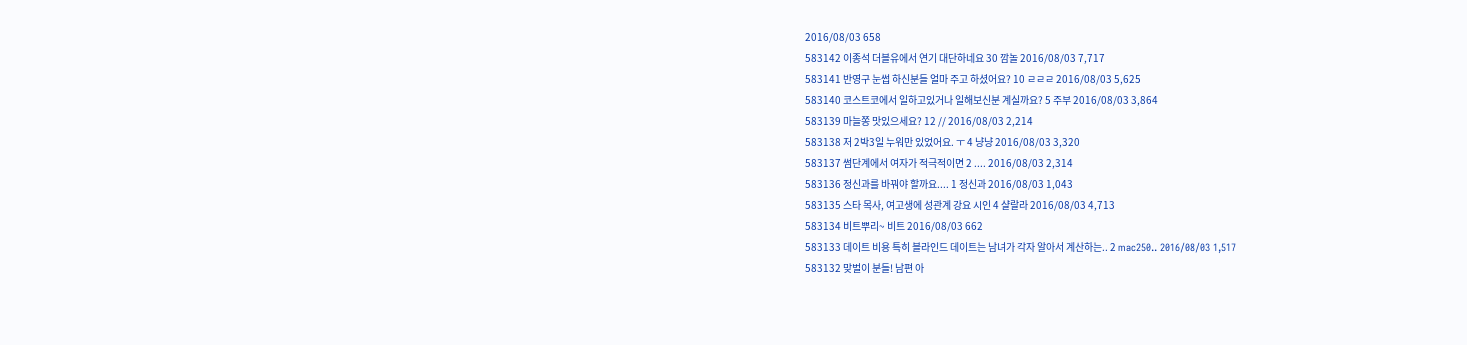2016/08/03 658
583142 이종석 더블유에서 연기 대단하네요 30 깜놀 2016/08/03 7,717
583141 반영구 눈썹 하신분들 얼마 주고 하셨어요? 10 ㄹㄹㄹ 2016/08/03 5,625
583140 코스트코에서 일하고있거나 일해보신분 계실까요? 5 주부 2016/08/03 3,864
583139 마늘쫑 맛있으세요? 12 // 2016/08/03 2,214
583138 저 2박3일 누워만 있었어요. ㅜ 4 냥냥 2016/08/03 3,320
583137 썸단계에서 여자가 적극적이면 2 .... 2016/08/03 2,314
583136 정신과를 바꿔야 할까요.... 1 정신과 2016/08/03 1,043
583135 스타 목사, 여고생에 성관계 강요 시인 4 샬랄라 2016/08/03 4,713
583134 비트뿌리~ 비트 2016/08/03 662
583133 데이트 비용 특히 블라인드 데이트는 남녀가 각자 알아서 계산하는.. 2 mac250.. 2016/08/03 1,517
583132 맞벌이 분들! 남편 아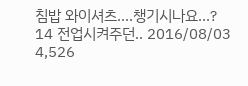침밥 와이셔츠....챙기시나요...? 14 전업시켜주던.. 2016/08/03 4,526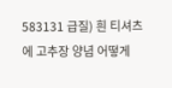583131 급질) 흰 티셔츠에 고추장 양념 어떻게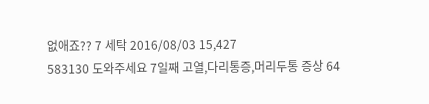없애죠?? 7 세탁 2016/08/03 15,427
583130 도와주세요 7일째 고열,다리통증,머리두통 증상 64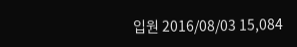입원 2016/08/03 15,084